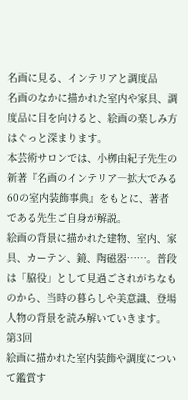名画に見る、インテリアと調度品
名画のなかに描かれた室内や家具、調度品に目を向けると、絵画の楽しみ方はぐっと深まります。
本芸術サロンでは、小栁由紀子先生の新著『名画のインテリア―拡大でみる60の室内装飾事典』をもとに、著者である先生ご自身が解説。
絵画の背景に描かれた建物、室内、家具、カーテン、鏡、陶磁器……。普段は「脇役」として見過ごされがちなものから、当時の暮らしや美意識、登場人物の背景を読み解いていきます。
第3回
絵画に描かれた室内装飾や調度について鑑賞す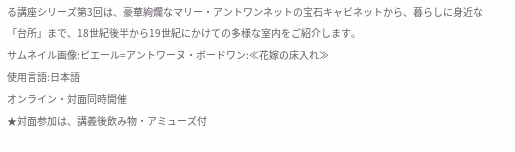る講座シリーズ第3回は、豪華絢爛なマリー・アントワンネットの宝石キャビネットから、暮らしに身近な「台所」まで、18世紀後半から19世紀にかけての多様な室内をご紹介します。
サムネイル画像:ピエール=アントワーヌ・ボードワン:≪花嫁の床入れ≫
使用言語:日本語
オンライン・対面同時開催
★対面参加は、講義後飲み物・アミューズ付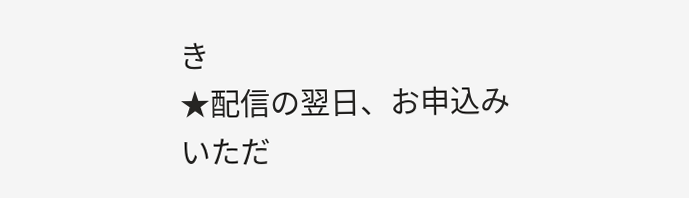き
★配信の翌日、お申込みいただ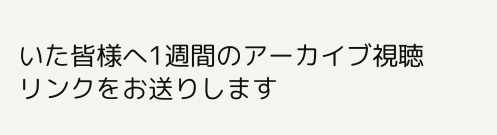いた皆様へ1週間のアーカイブ視聴リンクをお送りします